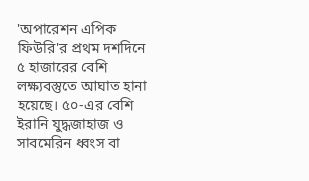'অপারেশন এপিক ফিউরি'র প্রথম দশদিনে ৫ হাজারের বেশি লক্ষ্যবস্তুতে আঘাত হানা হয়েছে। ৫০-এর বেশি ইরানি যুদ্ধজাহাজ ও সাবমেরিন ধ্বংস বা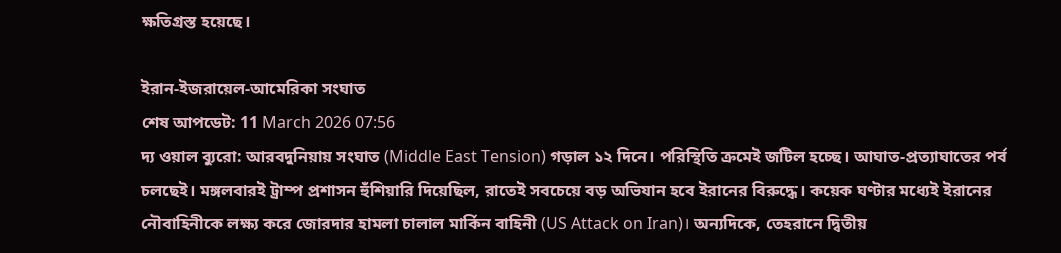ক্ষতিগ্রস্ত হয়েছে।

ইরান-ইজরায়েল-আমেরিকা সংঘাত
শেষ আপডেট: 11 March 2026 07:56
দ্য ওয়াল ব্যুরো: আরবদুনিয়ায় সংঘাত (Middle East Tension) গড়াল ১২ দিনে। পরিস্থিতি ক্রমেই জটিল হচ্ছে। আঘাত-প্রত্যাঘাতের পর্ব চলছেই। মঙ্গলবারই ট্রাম্প প্রশাসন হুঁশিয়ারি দিয়েছিল, রাতেই সবচেয়ে বড় অভিযান হবে ইরানের বিরুদ্ধে। কয়েক ঘণ্টার মধ্যেই ইরানের নৌবাহিনীকে লক্ষ্য করে জোরদার হামলা চালাল মার্কিন বাহিনী (US Attack on Iran)। অন্যদিকে, তেহরানে দ্বিতীয়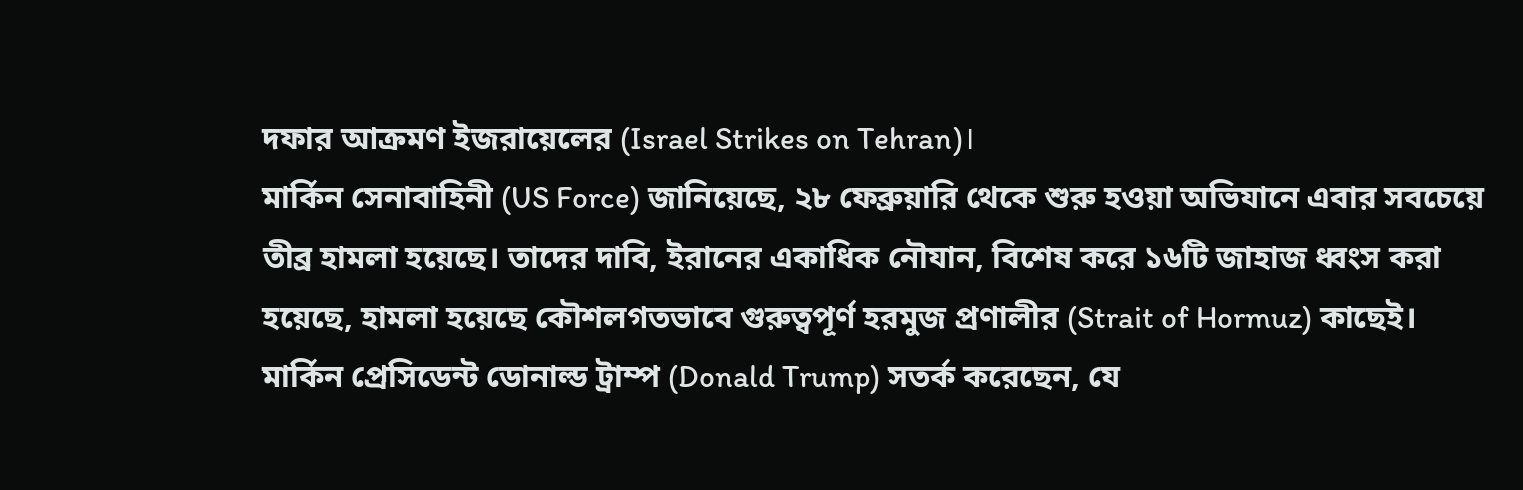দফার আক্রমণ ইজরায়েলের (Israel Strikes on Tehran)।
মার্কিন সেনাবাহিনী (US Force) জানিয়েছে, ২৮ ফেব্রুয়ারি থেকে শুরু হওয়া অভিযানে এবার সবচেয়ে তীব্র হামলা হয়েছে। তাদের দাবি, ইরানের একাধিক নৌযান, বিশেষ করে ১৬টি জাহাজ ধ্বংস করা হয়েছে, হামলা হয়েছে কৌশলগতভাবে গুরুত্বপূর্ণ হরমুজ প্রণালীর (Strait of Hormuz) কাছেই।
মার্কিন প্রেসিডেন্ট ডোনাল্ড ট্রাম্প (Donald Trump) সতর্ক করেছেন, যে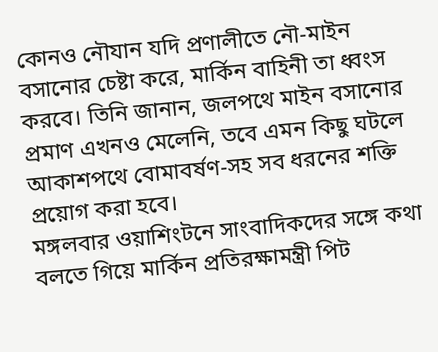কোনও নৌযান যদি প্রণালীতে নৌ-মাইন বসানোর চেষ্টা করে, মার্কিন বাহিনী তা ধ্বংস করবে। তিনি জানান, জলপথে মাইন বসানোর প্রমাণ এখনও মেলেনি, তবে এমন কিছু ঘটলে আকাশপথে বোমাবর্ষণ-সহ সব ধরনের শক্তি প্রয়োগ করা হবে।
মঙ্গলবার ওয়াশিংটনে সাংবাদিকদের সঙ্গে কথা বলতে গিয়ে মার্কিন প্রতিরক্ষামন্ত্রী পিট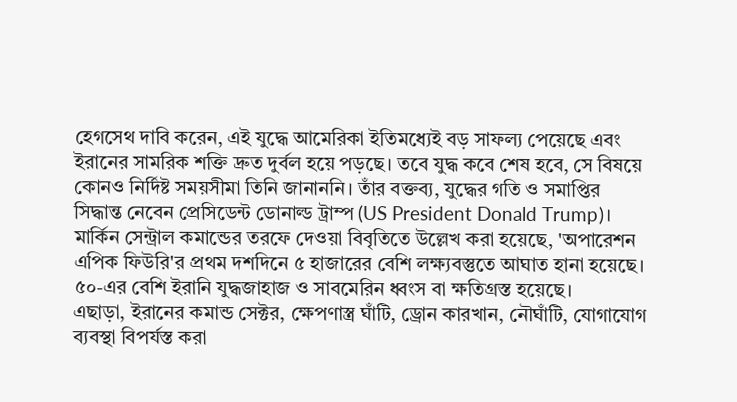হেগসেথ দাবি করেন, এই যুদ্ধে আমেরিকা ইতিমধ্যেই বড় সাফল্য পেয়েছে এবং ইরানের সামরিক শক্তি দ্রুত দুর্বল হয়ে পড়ছে। তবে যুদ্ধ কবে শেষ হবে, সে বিষয়ে কোনও নির্দিষ্ট সময়সীমা তিনি জানাননি। তাঁর বক্তব্য, যুদ্ধের গতি ও সমাপ্তির সিদ্ধান্ত নেবেন প্রেসিডেন্ট ডোনাল্ড ট্রাম্প (US President Donald Trump)।
মার্কিন সেন্ট্রাল কমান্ডের তরফে দেওয়া বিবৃতিতে উল্লেখ করা হয়েছে, 'অপারেশন এপিক ফিউরি'র প্রথম দশদিনে ৫ হাজারের বেশি লক্ষ্যবস্তুতে আঘাত হানা হয়েছে। ৫০-এর বেশি ইরানি যুদ্ধজাহাজ ও সাবমেরিন ধ্বংস বা ক্ষতিগ্রস্ত হয়েছে।
এছাড়া, ইরানের কমান্ড সেক্টর, ক্ষেপণাস্ত্র ঘাঁটি, ড্রোন কারখান, নৌঘাঁটি, যোগাযোগ ব্যবস্থা বিপর্যস্ত করা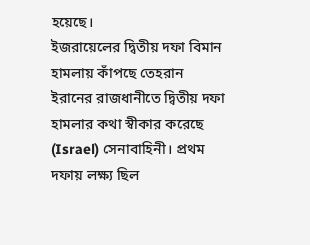হয়েছে।
ইজরায়েলের দ্বিতীয় দফা বিমান হামলায় কাঁপছে তেহরান
ইরানের রাজধানীতে দ্বিতীয় দফা হামলার কথা স্বীকার করেছে (Israel) সেনাবাহিনী। প্রথম দফায় লক্ষ্য ছিল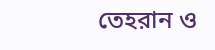তেহরান ও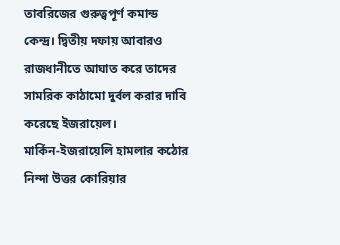তাবরিজের গুরুত্বপূর্ণ কমান্ড কেন্দ্র। দ্বিতীয় দফায় আবারও রাজধানীতে আঘাত করে তাদের সামরিক কাঠামো দুর্বল করার দাবি করেছে ইজরায়েল।
মার্কিন-ইজরায়েলি হামলার কঠোর নিন্দা উত্তর কোরিয়ার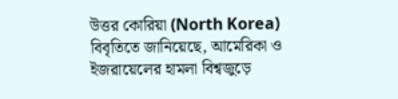উত্তর কোরিয়া (North Korea) বিবৃতিতে জানিয়েছে, আমেরিকা ও ইজরায়েলের হামলা বিশ্বজুড়ে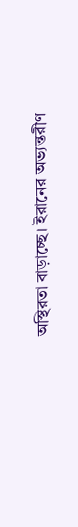অস্থিরতা বাড়াচ্ছে। ইরানের অভ্যন্তরীণ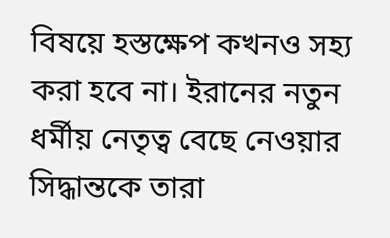বিষয়ে হস্তক্ষেপ কখনও সহ্য করা হবে না। ইরানের নতুন ধর্মীয় নেতৃত্ব বেছে নেওয়ার সিদ্ধান্তকে তারা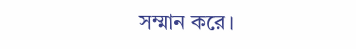সম্মান করে।